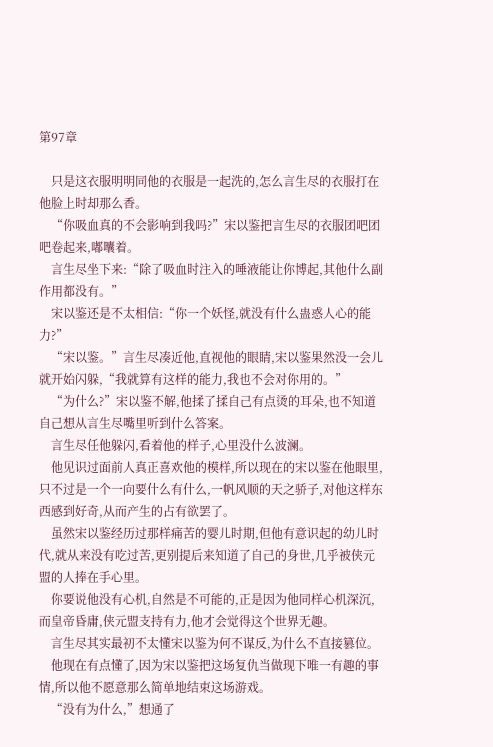第97章

    只是这衣服明明同他的衣服是一起洗的,怎么言生尽的衣服打在他脸上时却那么香。
    “你吸血真的不会影响到我吗?”宋以鉴把言生尽的衣服团吧团吧卷起来,嘟囔着。
    言生尽坐下来:“除了吸血时注入的唾液能让你博起,其他什么副作用都没有。”
    宋以鉴还是不太相信:“你一个妖怪,就没有什么蛊惑人心的能力?”
    “宋以鉴。”言生尽凑近他,直视他的眼睛,宋以鉴果然没一会儿就开始闪躲,“我就算有这样的能力,我也不会对你用的。”
    “为什么?”宋以鉴不解,他揉了揉自己有点烫的耳朵,也不知道自己想从言生尽嘴里听到什么答案。
    言生尽任他躲闪,看着他的样子,心里没什么波澜。
    他见识过面前人真正喜欢他的模样,所以现在的宋以鉴在他眼里,只不过是一个一向要什么有什么,一帆风顺的天之骄子,对他这样东西感到好奇,从而产生的占有欲罢了。
    虽然宋以鉴经历过那样痛苦的婴儿时期,但他有意识起的幼儿时代,就从来没有吃过苦,更别提后来知道了自己的身世,几乎被侠元盟的人捧在手心里。
    你要说他没有心机,自然是不可能的,正是因为他同样心机深沉,而皇帝昏庸,侠元盟支持有力,他才会觉得这个世界无趣。
    言生尽其实最初不太懂宋以鉴为何不谋反,为什么不直接篡位。
    他现在有点懂了,因为宋以鉴把这场复仇当做现下唯一有趣的事情,所以他不愿意那么简单地结束这场游戏。
    “没有为什么,”想通了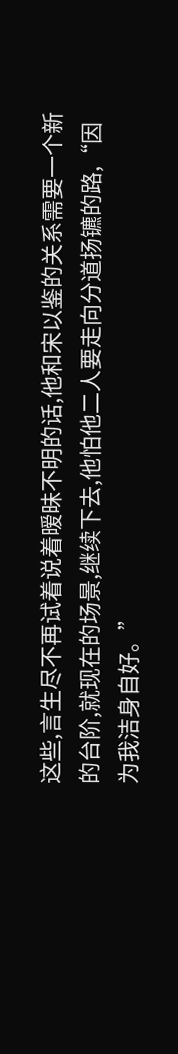这些,言生尽不再试着说着暧昧不明的话,他和宋以鉴的关系需要一个新的台阶,就现在的场景,继续下去,他怕他二人要走向分道扬镳的路,“因为我洁身自好。”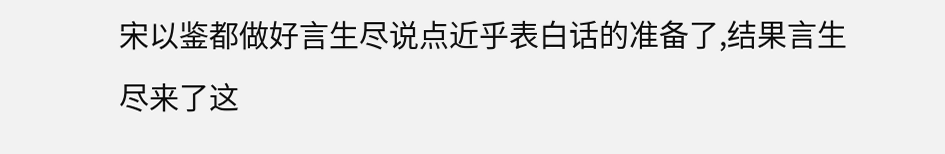宋以鉴都做好言生尽说点近乎表白话的准备了,结果言生尽来了这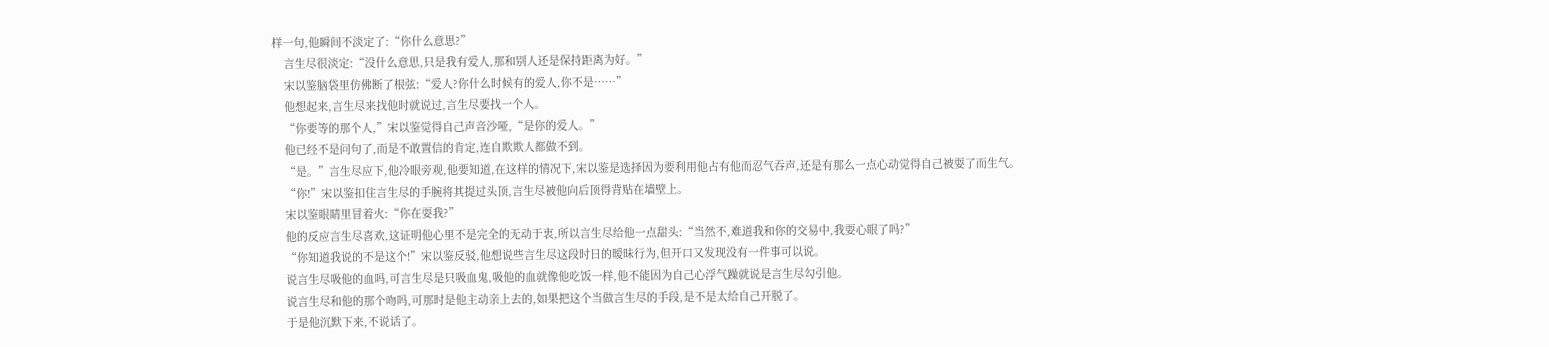样一句,他瞬间不淡定了:“你什么意思?”
    言生尽很淡定:“没什么意思,只是我有爱人,那和别人还是保持距离为好。”
    宋以鉴脑袋里仿佛断了根弦:“爱人?你什么时候有的爱人,你不是……”
    他想起来,言生尽来找他时就说过,言生尽要找一个人。
    “你要等的那个人,”宋以鉴觉得自己声音沙哑,“是你的爱人。”
    他已经不是问句了,而是不敢置信的肯定,连自欺欺人都做不到。
    “是。”言生尽应下,他冷眼旁观,他要知道,在这样的情况下,宋以鉴是选择因为要利用他占有他而忍气吞声,还是有那么一点心动觉得自己被耍了而生气。
    “你!”宋以鉴扣住言生尽的手腕将其提过头顶,言生尽被他向后顶得背贴在墙壁上。
    宋以鉴眼睛里冒着火:“你在耍我?”
    他的反应言生尽喜欢,这证明他心里不是完全的无动于衷,所以言生尽给他一点甜头:“当然不,难道我和你的交易中,我耍心眼了吗?”
    “你知道我说的不是这个!”宋以鉴反驳,他想说些言生尽这段时日的暧昧行为,但开口又发现没有一件事可以说。
    说言生尽吸他的血吗,可言生尽是只吸血鬼,吸他的血就像他吃饭一样,他不能因为自己心浮气躁就说是言生尽勾引他。
    说言生尽和他的那个吻吗,可那时是他主动亲上去的,如果把这个当做言生尽的手段,是不是太给自己开脱了。
    于是他沉默下来,不说话了。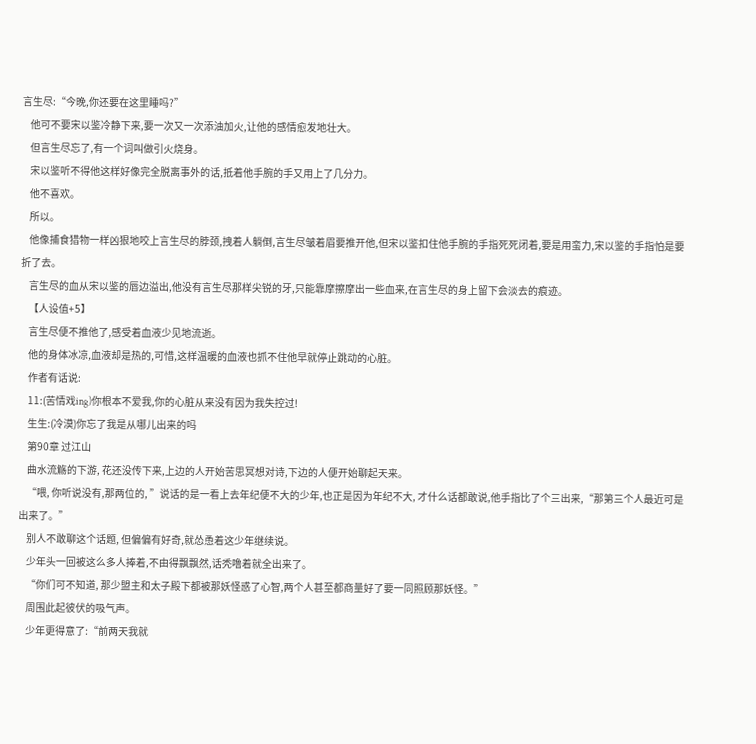言生尽:“今晚,你还要在这里睡吗?”
    他可不要宋以鉴冷静下来,要一次又一次添油加火,让他的感情愈发地壮大。
    但言生尽忘了,有一个词叫做引火烧身。
    宋以鉴听不得他这样好像完全脱离事外的话,抵着他手腕的手又用上了几分力。
    他不喜欢。
    所以。
    他像捕食猎物一样凶狠地咬上言生尽的脖颈,拽着人躺倒,言生尽皱着眉要推开他,但宋以鉴扣住他手腕的手指死死闭着,要是用蛮力,宋以鉴的手指怕是要折了去。
    言生尽的血从宋以鉴的唇边溢出,他没有言生尽那样尖锐的牙,只能靠摩擦摩出一些血来,在言生尽的身上留下会淡去的痕迹。
    【人设值+5】
    言生尽便不推他了,感受着血液少见地流逝。
    他的身体冰凉,血液却是热的,可惜,这样温暖的血液也抓不住他早就停止跳动的心脏。
    作者有话说:
    11:(苦情戏ing)你根本不爱我,你的心脏从来没有因为我失控过!
    生生:(冷漠)你忘了我是从哪儿出来的吗
    第90章 过江山
    曲水流觞的下游, 花还没传下来,上边的人开始苦思冥想对诗,下边的人便开始聊起天来。
    “喂, 你听说没有,那两位的, ”说话的是一看上去年纪便不大的少年,也正是因为年纪不大, 才什么话都敢说,他手指比了个三出来,“那第三个人最近可是出来了。”
    别人不敢聊这个话题, 但偏偏有好奇,就怂恿着这少年继续说。
    少年头一回被这么多人捧着,不由得飘飘然,话秃噜着就全出来了。
    “你们可不知道, 那少盟主和太子殿下都被那妖怪惑了心智,两个人甚至都商量好了要一同照顾那妖怪。”
    周围此起彼伏的吸气声。
    少年更得意了:“前两天我就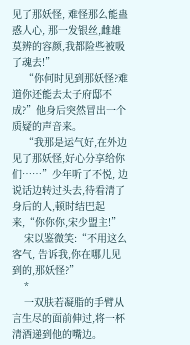见了那妖怪, 难怪那么能蛊惑人心, 那一发银丝,雌雄莫辨的容颜,我都险些被吸了魂去!”
    “你何时见到那妖怪?难道你还能去太子府邸不成?”他身后突然冒出一个质疑的声音来。
    “我那是运气好,在外边见了那妖怪,好心分享给你们……”少年听了不悦, 边说话边转过头去,待看清了身后的人,顿时结巴起来,“你你你,宋少盟主!”
    宋以鉴微笑:“不用这么客气, 告诉我,你在哪儿见到的,那妖怪?”
    *
    一双肤若凝脂的手臂从言生尽的面前伸过,将一杯清酒递到他的嘴边。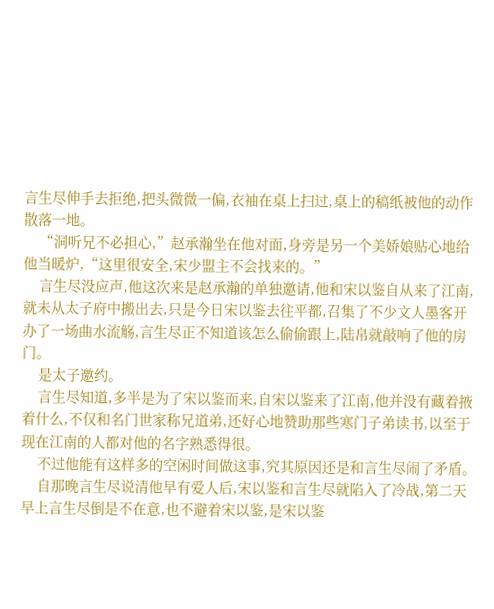言生尽伸手去拒绝,把头微微一偏,衣袖在桌上扫过,桌上的稿纸被他的动作散落一地。
    “洞听兄不必担心,”赵承瀚坐在他对面,身旁是另一个美娇娘贴心地给他当暖炉,“这里很安全,宋少盟主不会找来的。”
    言生尽没应声,他这次来是赵承瀚的单独邀请,他和宋以鉴自从来了江南,就未从太子府中搬出去,只是今日宋以鉴去往平都,召集了不少文人墨客开办了一场曲水流觞,言生尽正不知道该怎么偷偷跟上,陆帛就敲响了他的房门。
    是太子邀约。
    言生尽知道,多半是为了宋以鉴而来,自宋以鉴来了江南,他并没有藏着掖着什么,不仅和名门世家称兄道弟,还好心地赞助那些寒门子弟读书,以至于现在江南的人都对他的名字熟悉得很。
    不过他能有这样多的空闲时间做这事,究其原因还是和言生尽闹了矛盾。
    自那晚言生尽说清他早有爱人后,宋以鉴和言生尽就陷入了冷战,第二天早上言生尽倒是不在意,也不避着宋以鉴,是宋以鉴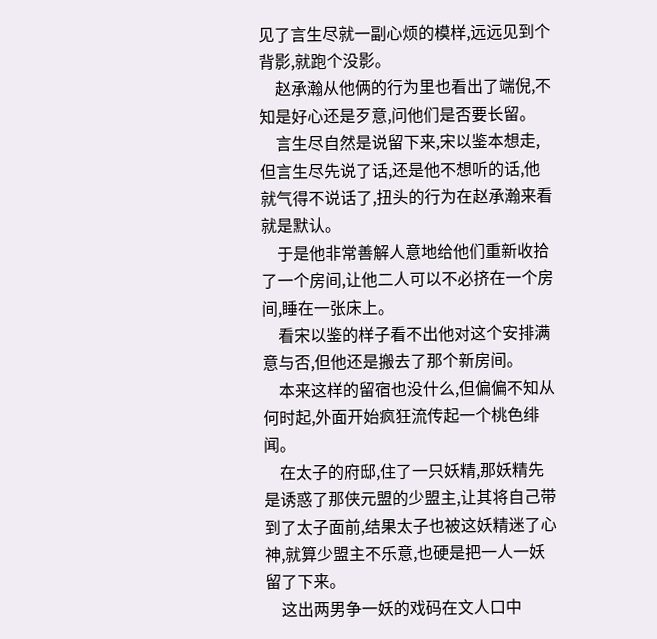见了言生尽就一副心烦的模样,远远见到个背影,就跑个没影。
    赵承瀚从他俩的行为里也看出了端倪,不知是好心还是歹意,问他们是否要长留。
    言生尽自然是说留下来,宋以鉴本想走,但言生尽先说了话,还是他不想听的话,他就气得不说话了,扭头的行为在赵承瀚来看就是默认。
    于是他非常善解人意地给他们重新收拾了一个房间,让他二人可以不必挤在一个房间,睡在一张床上。
    看宋以鉴的样子看不出他对这个安排满意与否,但他还是搬去了那个新房间。
    本来这样的留宿也没什么,但偏偏不知从何时起,外面开始疯狂流传起一个桃色绯闻。
    在太子的府邸,住了一只妖精,那妖精先是诱惑了那侠元盟的少盟主,让其将自己带到了太子面前,结果太子也被这妖精迷了心神,就算少盟主不乐意,也硬是把一人一妖留了下来。
    这出两男争一妖的戏码在文人口中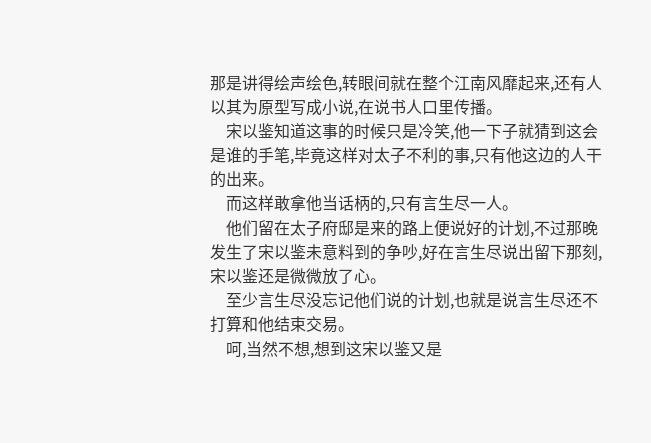那是讲得绘声绘色,转眼间就在整个江南风靡起来,还有人以其为原型写成小说,在说书人口里传播。
    宋以鉴知道这事的时候只是冷笑,他一下子就猜到这会是谁的手笔,毕竟这样对太子不利的事,只有他这边的人干的出来。
    而这样敢拿他当话柄的,只有言生尽一人。
    他们留在太子府邸是来的路上便说好的计划,不过那晚发生了宋以鉴未意料到的争吵,好在言生尽说出留下那刻,宋以鉴还是微微放了心。
    至少言生尽没忘记他们说的计划,也就是说言生尽还不打算和他结束交易。
    呵,当然不想,想到这宋以鉴又是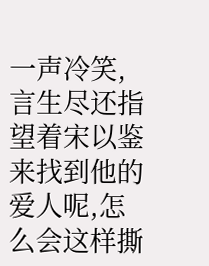一声冷笑,言生尽还指望着宋以鉴来找到他的爱人呢,怎么会这样撕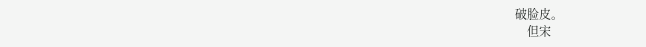破脸皮。
    但宋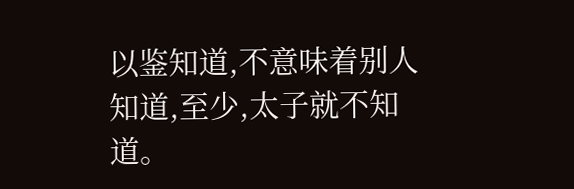以鉴知道,不意味着别人知道,至少,太子就不知道。